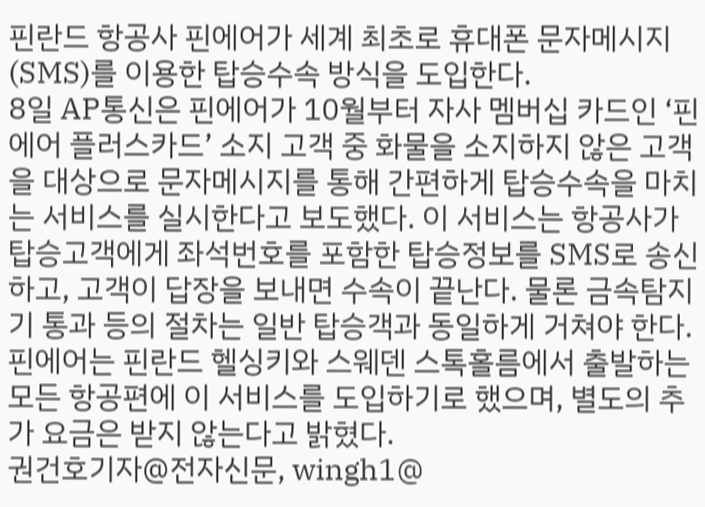핀란드 항공사 핀에어가 세계 최초로 휴대폰 문자메시지(SMS)를 이용한 탑승수속 방식을 도입한다.
8일 AP통신은 핀에어가 10월부터 자사 멤버십 카드인 ‘핀에어 플러스카드’ 소지 고객 중 화물을 소지하지 않은 고객을 대상으로 문자메시지를 통해 간편하게 탑승수속을 마치는 서비스를 실시한다고 보도했다. 이 서비스는 항공사가 탑승고객에게 좌석번호를 포함한 탑승정보를 SMS로 송신하고, 고객이 답장을 보내면 수속이 끝난다. 물론 금속탐지기 통과 등의 절차는 일반 탑승객과 동일하게 거쳐야 한다. 핀에어는 핀란드 헬싱키와 스웨덴 스톡홀름에서 출발하는 모든 항공편에 이 서비스를 도입하기로 했으며, 별도의 추가 요금은 받지 않는다고 밝혔다.
권건호기자@전자신문, wingh1@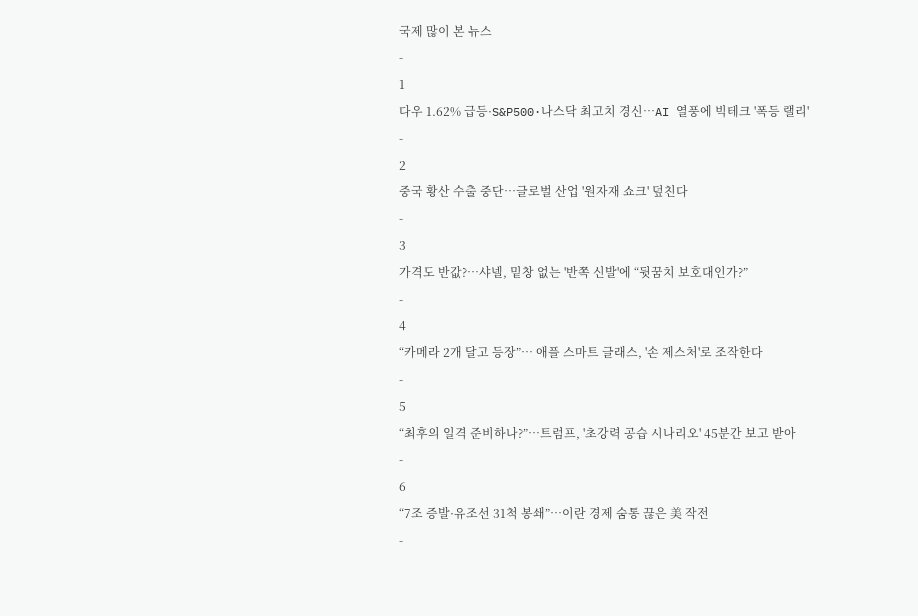국제 많이 본 뉴스
-
1
다우 1.62% 급등·S&P500·나스닥 최고치 경신…AI 열풍에 빅테크 '폭등 랠리'
-
2
중국 황산 수출 중단…글로벌 산업 '원자재 쇼크' 덮친다
-
3
가격도 반값?…샤넬, 밑창 없는 '반쪽 신발'에 “뒷꿈치 보호대인가?”
-
4
“카메라 2개 달고 등장”… 애플 스마트 글래스, '손 제스처'로 조작한다
-
5
“최후의 일격 준비하나?”…트럼프, '초강력 공습 시나리오' 45분간 보고 받아
-
6
“7조 증발·유조선 31척 봉쇄”…이란 경제 숨통 끊은 美 작전
-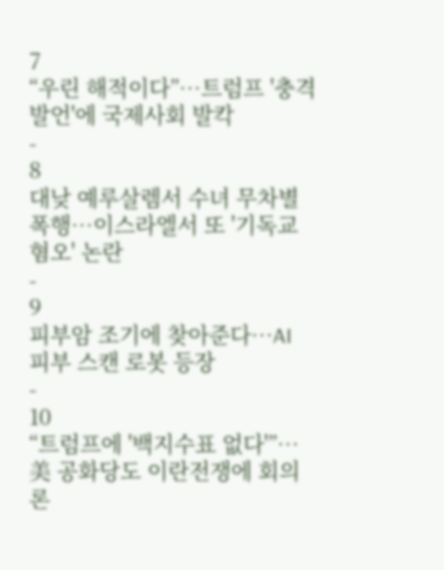7
“우린 해적이다”…트럼프 '충격 발언'에 국제사회 발칵
-
8
대낮 예루살렘서 수녀 무차별 폭행…이스라엘서 또 '기독교 혐오' 논란
-
9
피부암 조기에 찾아준다…AI 피부 스캔 로봇 등장
-
10
“트럼프에 '백지수표 없다'”…美 공화당도 이란전쟁에 회의론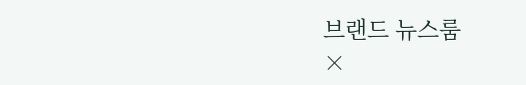브랜드 뉴스룸
×